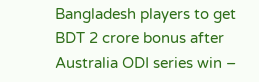Bangladesh players to get BDT 2 crore bonus after Australia ODI series win –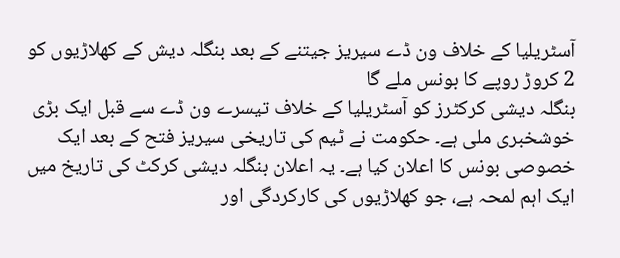آسٹریلیا کے خلاف ون ڈے سیریز جیتنے کے بعد بنگلہ دیش کے کھلاڑیوں کو 2 کروڑ روپے کا بونس ملے گا
بنگلہ دیشی کرکٹرز کو آسٹریلیا کے خلاف تیسرے ون ڈے سے قبل ایک بڑی خوشخبری ملی ہے۔ حکومت نے ٹیم کی تاریخی سیریز فتح کے بعد ایک خصوصی بونس کا اعلان کیا ہے۔ یہ اعلان بنگلہ دیشی کرکٹ کی تاریخ میں ایک اہم لمحہ ہے، جو کھلاڑیوں کی کارکردگی اور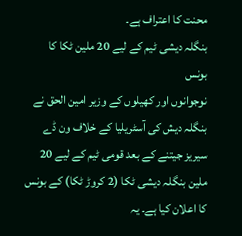محنت کا اعتراف ہے۔
بنگلہ دیشی ٹیم کے لیے 20 ملین ٹکا کا بونس
نوجوانوں اور کھیلوں کے وزیر امین الحق نے بنگلہ دیش کی آسٹریلیا کے خلاف ون ڈے سیریز جیتنے کے بعد قومی ٹیم کے لیے 20 ملین بنگلہ دیشی ٹکا (2 کروڑ ٹکا) کے بونس کا اعلان کیا ہے۔ یہ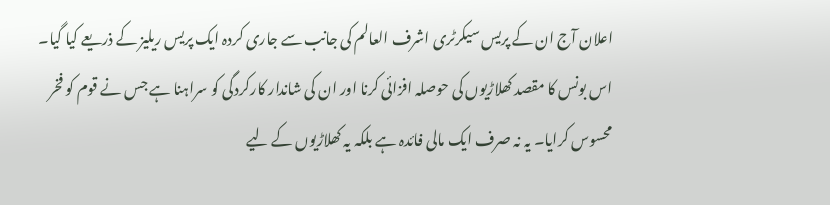اعلان آج ان کے پریس سیکرٹری اشرف العالم کی جانب سے جاری کردہ ایک پریس ریلیز کے ذریعے کیا گیا۔ اس بونس کا مقصد کھلاڑیوں کی حوصلہ افزائی کرنا اور ان کی شاندار کارکردگی کو سراہنا ہے جس نے قوم کو فخر محسوس کرایا۔ یہ نہ صرف ایک مالی فائدہ ہے بلکہ یہ کھلاڑیوں کے لیے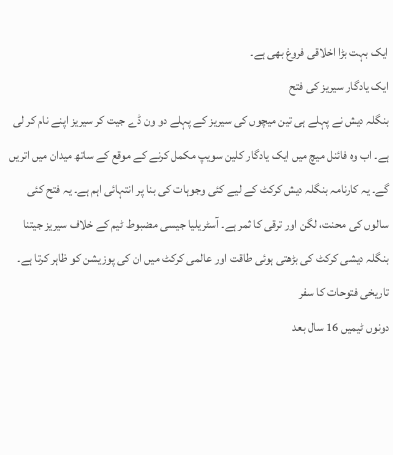ایک بہت بڑا اخلاقی فروغ بھی ہے۔
ایک یادگار سیریز کی فتح
بنگلہ دیش نے پہلے ہی تین میچوں کی سیریز کے پہلے دو ون ڈے جیت کر سیریز اپنے نام کر لی ہے۔ اب وہ فائنل میچ میں ایک یادگار کلین سویپ مکمل کرنے کے موقع کے ساتھ میدان میں اتریں گے۔ یہ کارنامہ بنگلہ دیش کرکٹ کے لیے کئی وجوہات کی بنا پر انتہائی اہم ہے۔ یہ فتح کئی سالوں کی محنت، لگن اور ترقی کا ثمر ہے۔ آسٹریلیا جیسی مضبوط ٹیم کے خلاف سیریز جیتنا بنگلہ دیشی کرکٹ کی بڑھتی ہوئی طاقت اور عالمی کرکٹ میں ان کی پوزیشن کو ظاہر کرتا ہے۔
تاریخی فتوحات کا سفر
دونوں ٹیمیں 16 سال بعد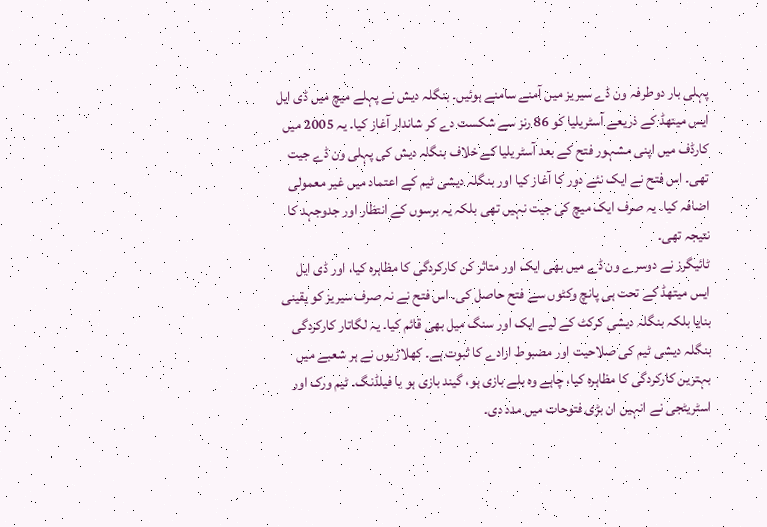پہلی بار دوطرفہ ون ڈے سیریز میں آمنے سامنے ہوئیں۔ بنگلہ دیش نے پہلے میچ میں ڈی ایل ایس میتھڈ کے ذریعے آسٹریلیا کو 86 رنز سے شکست دے کر شاندار آغاز کیا۔ یہ 2005 میں کارڈف میں اپنی مشہور فتح کے بعد آسٹریلیا کے خلاف بنگلہ دیش کی پہلی ون ڈے جیت تھی۔ اس فتح نے ایک نئے دور کا آغاز کیا اور بنگلہ دیشی ٹیم کے اعتماد میں غیر معمولی اضافہ کیا۔ یہ صرف ایک میچ کی جیت نہیں تھی بلکہ یہ برسوں کے انتظار اور جدوجہد کا نتیجہ تھی۔
ٹائیگرز نے دوسرے ون ڈے میں بھی ایک اور متاثر کن کارکردگی کا مظاہرہ کیا، اور ڈی ایل ایس میتھڈ کے تحت ہی پانچ وکٹوں سے فتح حاصل کی۔ اس فتح نے نہ صرف سیریز کو یقینی بنایا بلکہ بنگلہ دیشی کرکٹ کے لیے ایک اور سنگ میل بھی قائم کیا۔ یہ لگاتار کارکردگی بنگلہ دیشی ٹیم کی صلاحیت اور مضبوط ارادے کا ثبوت ہے۔ کھلاڑیوں نے ہر شعبے میں بہترین کارکردگی کا مظاہرہ کیا، چاہے وہ بلے بازی ہو، گیند بازی ہو یا فیلڈنگ۔ ٹیم ورک اور اسٹریٹجی نے انہیں ان بڑی فتوحات میں مدد دی۔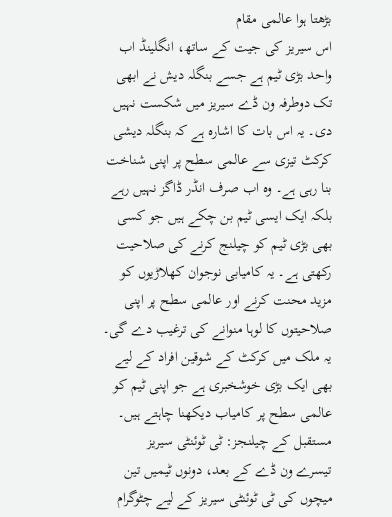بڑھتا ہوا عالمی مقام
اس سیریز کی جیت کے ساتھ، انگلینڈ اب واحد بڑی ٹیم ہے جسے بنگلہ دیش نے ابھی تک دوطرفہ ون ڈے سیریز میں شکست نہیں دی۔ یہ اس بات کا اشارہ ہے کہ بنگلہ دیشی کرکٹ تیزی سے عالمی سطح پر اپنی شناخت بنا رہی ہے۔ وہ اب صرف انڈر ڈاگز نہیں رہے بلکہ ایک ایسی ٹیم بن چکے ہیں جو کسی بھی بڑی ٹیم کو چیلنج کرنے کی صلاحیت رکھتی ہے۔ یہ کامیابی نوجوان کھلاڑیوں کو مزید محنت کرنے اور عالمی سطح پر اپنی صلاحیتوں کا لوہا منوانے کی ترغیب دے گی۔ یہ ملک میں کرکٹ کے شوقین افراد کے لیے بھی ایک بڑی خوشخبری ہے جو اپنی ٹیم کو عالمی سطح پر کامیاب دیکھنا چاہتے ہیں۔
مستقبل کے چیلنجز: ٹی ٹوئنٹی سیریز
تیسرے ون ڈے کے بعد، دونوں ٹیمیں تین میچوں کی ٹی ٹوئنٹی سیریز کے لیے چٹوگرام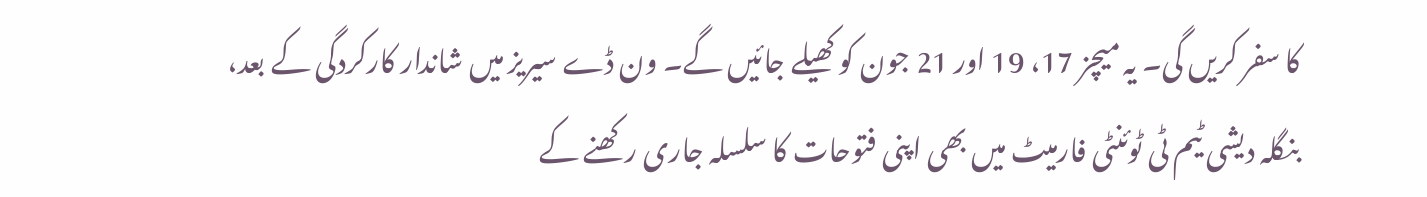کا سفر کریں گی۔ یہ میچز 17، 19 اور 21 جون کو کھیلے جائیں گے۔ ون ڈے سیریز میں شاندار کارکردگی کے بعد، بنگلہ دیشی ٹیم ٹی ٹوئنٹی فارمیٹ میں بھی اپنی فتوحات کا سلسلہ جاری رکھنے کے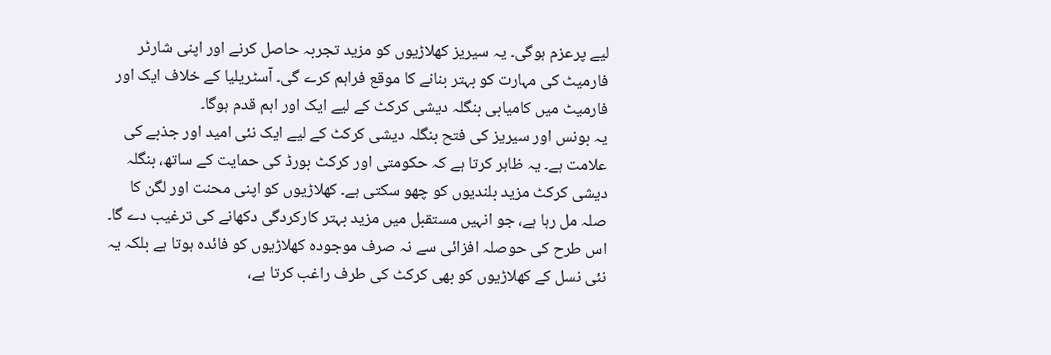لیے پرعزم ہوگی۔ یہ سیریز کھلاڑیوں کو مزید تجربہ حاصل کرنے اور اپنی شارٹر فارمیٹ کی مہارت کو بہتر بنانے کا موقع فراہم کرے گی۔ آسٹریلیا کے خلاف ایک اور فارمیٹ میں کامیابی بنگلہ دیشی کرکٹ کے لیے ایک اور اہم قدم ہوگا۔
یہ بونس اور سیریز کی فتح بنگلہ دیشی کرکٹ کے لیے ایک نئی امید اور جذبے کی علامت ہے۔ یہ ظاہر کرتا ہے کہ حکومتی اور کرکٹ بورڈ کی حمایت کے ساتھ، بنگلہ دیشی کرکٹ مزید بلندیوں کو چھو سکتی ہے۔ کھلاڑیوں کو اپنی محنت اور لگن کا صلہ مل رہا ہے، جو انہیں مستقبل میں مزید بہتر کارکردگی دکھانے کی ترغیب دے گا۔ اس طرح کی حوصلہ افزائی سے نہ صرف موجودہ کھلاڑیوں کو فائدہ ہوتا ہے بلکہ یہ نئی نسل کے کھلاڑیوں کو بھی کرکٹ کی طرف راغب کرتا ہے،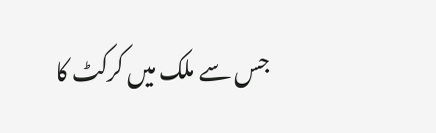جس سے ملک میں کرکٹ کا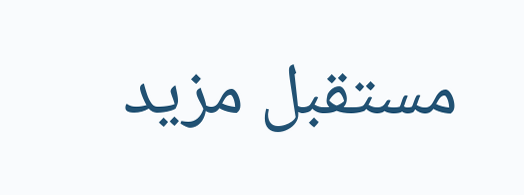مستقبل مزید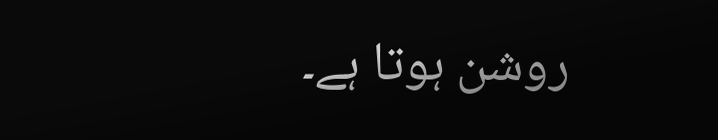روشن ہوتا ہے۔